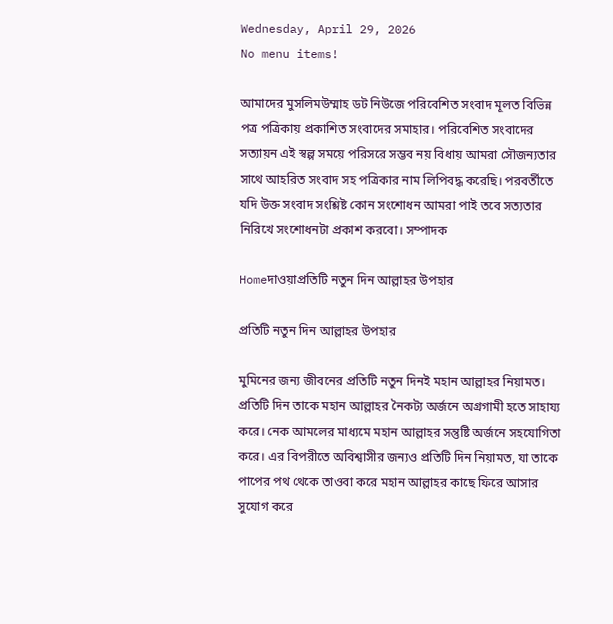Wednesday, April 29, 2026
No menu items!

আমাদের মুসলিমউম্মাহ ডট নিউজে পরিবেশিত সংবাদ মূলত বিভিন্ন পত্র পত্রিকায় প্রকাশিত সংবাদের সমাহার। পরিবেশিত সংবাদের সত্যায়ন এই স্বল্প সময়ে পরিসরে সম্ভব নয় বিধায় আমরা সৌজন্যতার সাথে আহরিত সংবাদ সহ পত্রিকার নাম লিপিবদ্ধ করেছি। পরবর্তীতে যদি উক্ত সংবাদ সংশ্লিষ্ট কোন সংশোধন আমরা পাই তবে সত্যতার নিরিখে সংশোধনটা প্রকাশ করবো। সম্পাদক

Homeদাওয়াপ্রতিটি নতুন দিন আল্লাহর উপহার

প্রতিটি নতুন দিন আল্লাহর উপহার

মুমিনের জন্য জীবনের প্রতিটি নতুন দিনই মহান আল্লাহর নিয়ামত। প্রতিটি দিন তাকে মহান আল্লাহর নৈকট্য অর্জনে অগ্রগামী হতে সাহায্য করে। নেক আমলের মাধ্যমে মহান আল্লাহর সন্তুষ্টি অর্জনে সহযোগিতা করে। এর বিপরীতে অবিশ্বাসীর জন্যও প্রতিটি দিন নিয়ামত, যা তাকে পাপের পথ থেকে তাওবা করে মহান আল্লাহর কাছে ফিরে আসার সুযোগ করে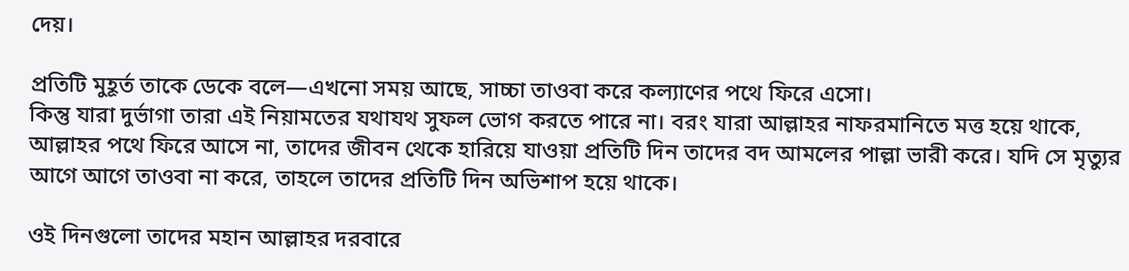দেয়।

প্রতিটি মুহূর্ত তাকে ডেকে বলে—এখনো সময় আছে, সাচ্চা তাওবা করে কল্যাণের পথে ফিরে এসো।
কিন্তু যারা দুর্ভাগা তারা এই নিয়ামতের যথাযথ সুফল ভোগ করতে পারে না। বরং যারা আল্লাহর নাফরমানিতে মত্ত হয়ে থাকে, আল্লাহর পথে ফিরে আসে না, তাদের জীবন থেকে হারিয়ে যাওয়া প্রতিটি দিন তাদের বদ আমলের পাল্লা ভারী করে। যদি সে মৃত্যুর আগে আগে তাওবা না করে, তাহলে তাদের প্রতিটি দিন অভিশাপ হয়ে থাকে।

ওই দিনগুলো তাদের মহান আল্লাহর দরবারে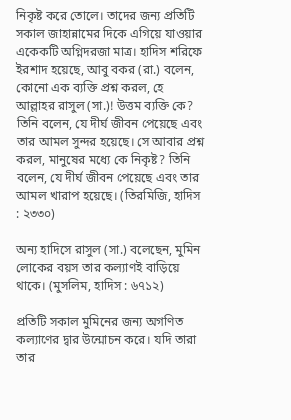নিকৃষ্ট করে তোলে। তাদের জন্য প্রতিটি সকাল জাহান্নামের দিকে এগিয়ে যাওয়ার একেকটি অগ্নিদরজা মাত্র। হাদিস শরিফে ইরশাদ হয়েছে, আবু বকর (রা.) বলেন, কোনো এক ব্যক্তি প্রশ্ন করল, হে আল্লাহর রাসুল (সা.)! উত্তম ব্যক্তি কে? তিনি বলেন, যে দীর্ঘ জীবন পেয়েছে এবং তার আমল সুন্দর হয়েছে। সে আবার প্রশ্ন করল, মানুষের মধ্যে কে নিকৃষ্ট? তিনি বলেন, যে দীর্ঘ জীবন পেয়েছে এবং তার আমল খারাপ হয়েছে। (তিরমিজি, হাদিস : ২৩৩০)

অন্য হাদিসে রাসুল (সা.) বলেছেন, মুমিন লোকের বয়স তার কল্যাণই বাড়িয়ে থাকে। (মুসলিম, হাদিস : ৬৭১২)

প্রতিটি সকাল মুমিনের জন্য অগণিত কল্যাণের দ্বার উন্মোচন করে। যদি তারা তার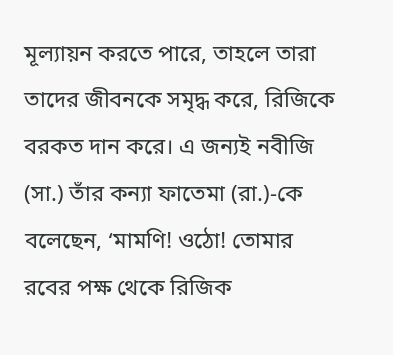মূল্যায়ন করতে পারে, তাহলে তারা তাদের জীবনকে সমৃদ্ধ করে, রিজিকে বরকত দান করে। এ জন্যই নবীজি (সা.) তাঁর কন্যা ফাতেমা (রা.)-কে বলেছেন, ‘মামণি! ওঠো! তোমার রবের পক্ষ থেকে রিজিক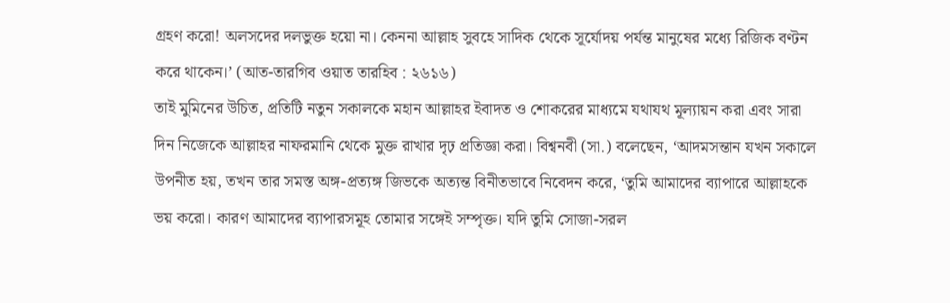গ্রহণ করো! অলসদের দলভুক্ত হয়ো না। কেননা আল্লাহ সুবহে সাদিক থেকে সূর্যোদয় পর্যন্ত মানুষের মধ্যে রিজিক বণ্টন করে থাকেন।’ (আত-তারগিব ওয়াত তারহিব : ২৬১৬)
তাই মুমিনের উচিত, প্রতিটি নতুন সকালকে মহান আল্লাহর ইবাদত ও শোকরের মাধ্যমে যথাযথ মূল্যায়ন করা এবং সারা দিন নিজেকে আল্লাহর নাফরমানি থেকে মুক্ত রাখার দৃঢ় প্রতিজ্ঞা করা। বিশ্বনবী (সা.) বলেছেন, ‘আদমসন্তান যখন সকালে উপনীত হয়, তখন তার সমস্ত অঙ্গ-প্রত্যঙ্গ জিভকে অত্যন্ত বিনীতভাবে নিবেদন করে, ‘তুমি আমাদের ব্যাপারে আল্লাহকে ভয় করো। কারণ আমাদের ব্যাপারসমূহ তোমার সঙ্গেই সম্পৃক্ত। যদি তুমি সোজা-সরল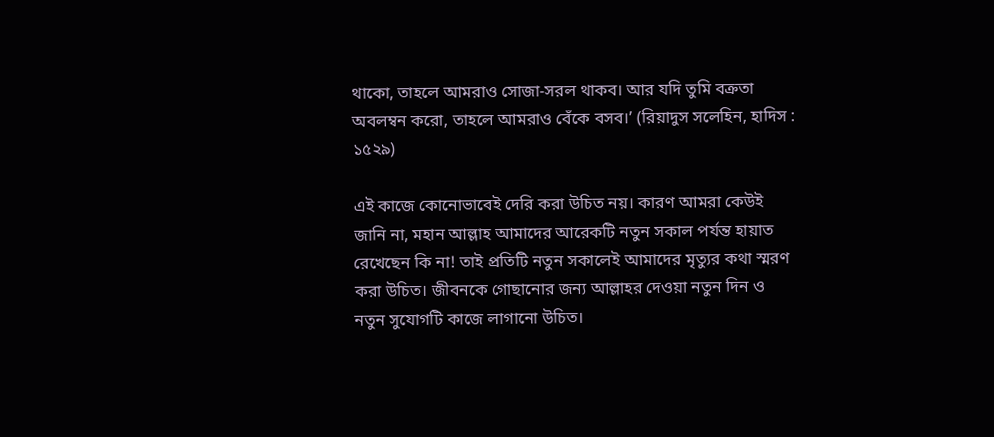থাকো, তাহলে আমরাও সোজা-সরল থাকব। আর যদি তুমি বক্রতা অবলম্বন করো, তাহলে আমরাও বেঁকে বসব।’ (রিয়াদুস সলেহিন, হাদিস : ১৫২৯)

এই কাজে কোনোভাবেই দেরি করা উচিত নয়। কারণ আমরা কেউই জানি না, মহান আল্লাহ আমাদের আরেকটি নতুন সকাল পর্যন্ত হায়াত রেখেছেন কি না! তাই প্রতিটি নতুন সকালেই আমাদের মৃত্যুর কথা স্মরণ করা উচিত। জীবনকে গোছানোর জন্য আল্লাহর দেওয়া নতুন দিন ও নতুন সুযোগটি কাজে লাগানো উচিত।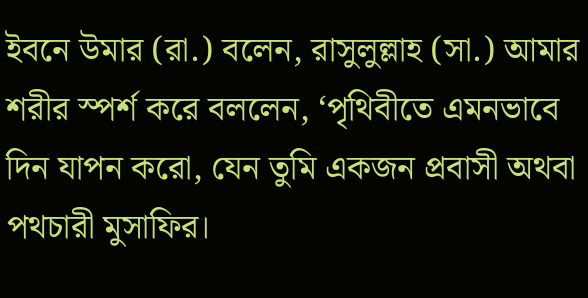ইবনে উমার (রা.) বলেন, রাসুলুল্লাহ (সা.) আমার শরীর স্পর্শ করে বললেন, ‘পৃথিবীতে এমনভাবে দিন যাপন করো, যেন তুমি একজন প্রবাসী অথবা পথচারী মুসাফির।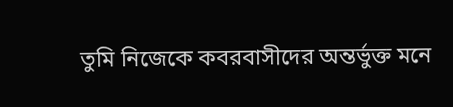তুমি নিজেকে কবরবাসীদের অন্তর্ভুক্ত মনে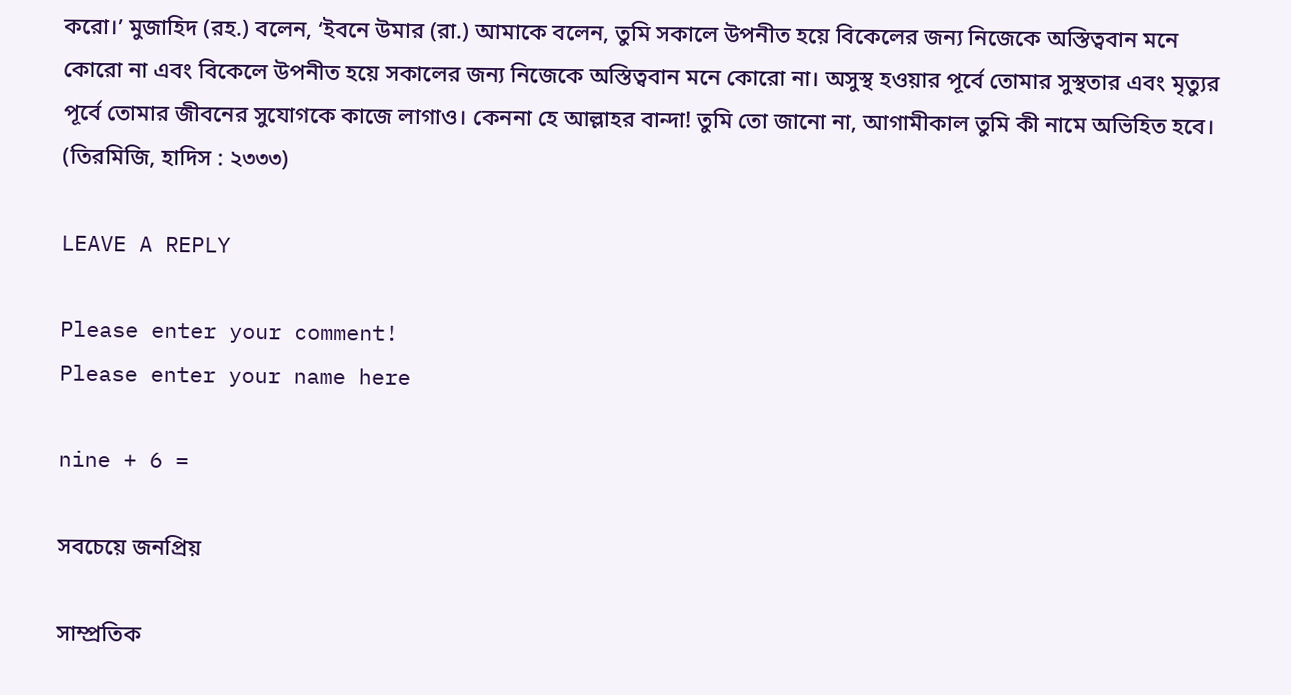করো।’ মুজাহিদ (রহ.) বলেন, ‘ইবনে উমার (রা.) আমাকে বলেন, তুমি সকালে উপনীত হয়ে বিকেলের জন্য নিজেকে অস্তিত্ববান মনে কোরো না এবং বিকেলে উপনীত হয়ে সকালের জন্য নিজেকে অস্তিত্ববান মনে কোরো না। অসুস্থ হওয়ার পূর্বে তোমার সুস্থতার এবং মৃত্যুর পূর্বে তোমার জীবনের সুযোগকে কাজে লাগাও। কেননা হে আল্লাহর বান্দা! তুমি তো জানো না, আগামীকাল তুমি কী নামে অভিহিত হবে। (তিরমিজি, হাদিস : ২৩৩৩)

LEAVE A REPLY

Please enter your comment!
Please enter your name here

nine + 6 =

সবচেয়ে জনপ্রিয়

সাম্প্রতিক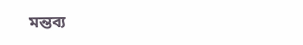মন্তব্য